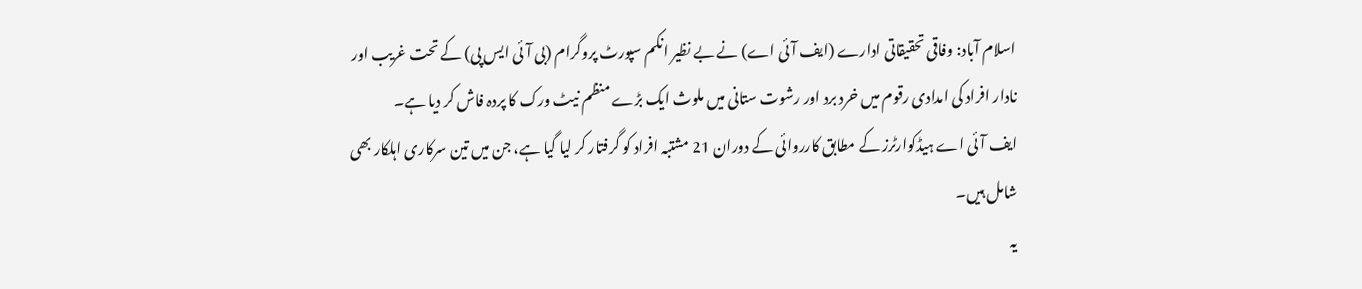اسلام آباد: وفاقی تحقیقاتی ادارے (ایف آئی اے) نے بے نظیر انکم سپورٹ پروگرام (بی آئی ایس پی) کے تحت غریب اور نادار افراد کی امدادی رقوم میں خرد برد اور رشوت ستانی میں ملوث ایک بڑے منظم نیٹ ورک کا پردہ فاش کر دیا ہے۔
ایف آئی اے ہیڈکوارٹرز کے مطابق کارروائی کے دوران 21 مشتبہ افراد کو گرفتار کر لیا گیا ہے، جن میں تین سرکاری اہلکار بھی شامل ہیں۔
یہ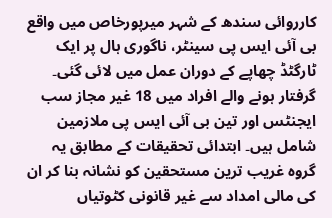کارروائی سندھ کے شہر میرپورخاص میں واقع بی آئی ایس پی سینٹر، ناگوری ہال پر ایک ٹارگٹڈ چھاپے کے دوران عمل میں لائی گئی۔
گرفتار ہونے والے افراد میں 18 غیر مجاز سب ایجنٹس اور تین بی آئی ایس پی ملازمین شامل ہیں۔ ابتدائی تحقیقات کے مطابق یہ گروہ غریب ترین مستحقین کو نشانہ بنا کر ان کی مالی امداد سے غیر قانونی کٹوتیاں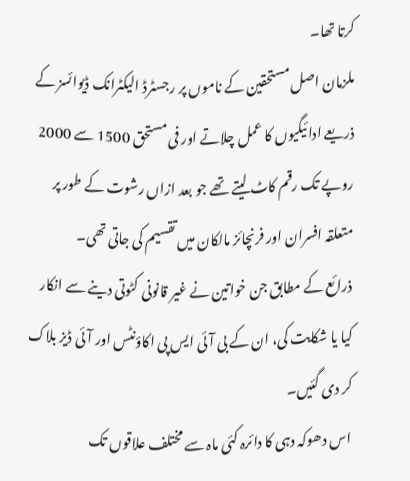کرتا تھا۔
ملزمان اصل مستحقین کے ناموں پر رجسٹرڈ الیکٹرانک ڈیوائسز کے ذریعے ادائیگیوں کا عمل چلاتے اور فی مستحق 1500 سے 2000 روپے تک رقم کاٹ لیتے تھے جو بعد ازاں رشوت کے طور پر متعلقہ افسران اور فرنچائز مالکان میں تقسیم کی جاتی تھی۔
ذرائع کے مطابق جن خواتین نے غیر قانونی کٹوتی دینے سے انکار کیا یا شکایت کی، ان کے بی آئی ایس پی اکاؤنٹس اور آئی ڈیز بلاک کر دی گئیں۔
اس دھوکہ دہی کا دائرہ کئی ماہ سے مختلف علاقوں تک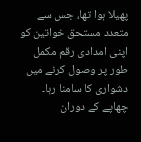پھیلا ہوا تھا، جس سے متعدد مستحق خواتین کو اپنی امدادی رقم مکمل طور پر وصول کرنے میں دشواری کا سامنا رہا۔
چھاپے کے دوران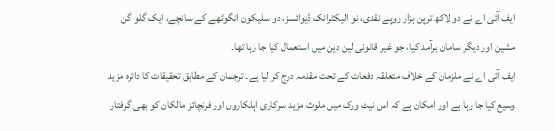ایف آئی اے نے دو لاکھ ترپن ہزار روپے نقدی، نو الیکٹرانک ڈیوائسز، دو سلیکون انگوٹھے کے سانچے، ایک گلو گن مشین اور دیگر سامان برآمد کیا، جو غیر قانونی لین دین میں استعمال کیا جا رہا تھا۔
ایف آئی اے نے ملزمان کے خلاف متعلقہ دفعات کے تحت مقدمہ درج کر لیا ہے۔ ترجمان کے مطابق تحقیقات کا دائرہ مزید وسیع کیا جا رہا ہے اور امکان ہے کہ اس نیٹ ورک میں ملوث مزید سرکاری اہلکاروں اور فرنچائز مالکان کو بھی گرفتار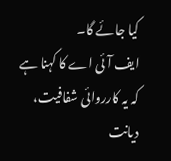کیا جائے گا۔
ایف آئی اے کا کہنا ہے کہ یہ کارروائی شفافیت، دیانت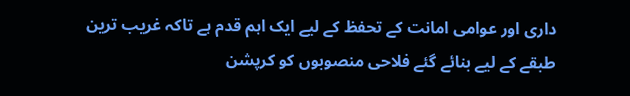داری اور عوامی امانت کے تحفظ کے لیے ایک اہم قدم ہے تاکہ غریب ترین طبقے کے لیے بنائے گئے فلاحی منصوبوں کو کرپشن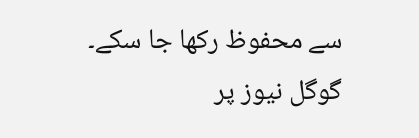سے محفوظ رکھا جا سکے۔
گوگل نیوز پر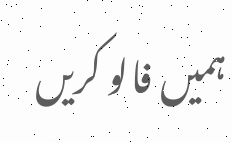ہمیں فالو کریں